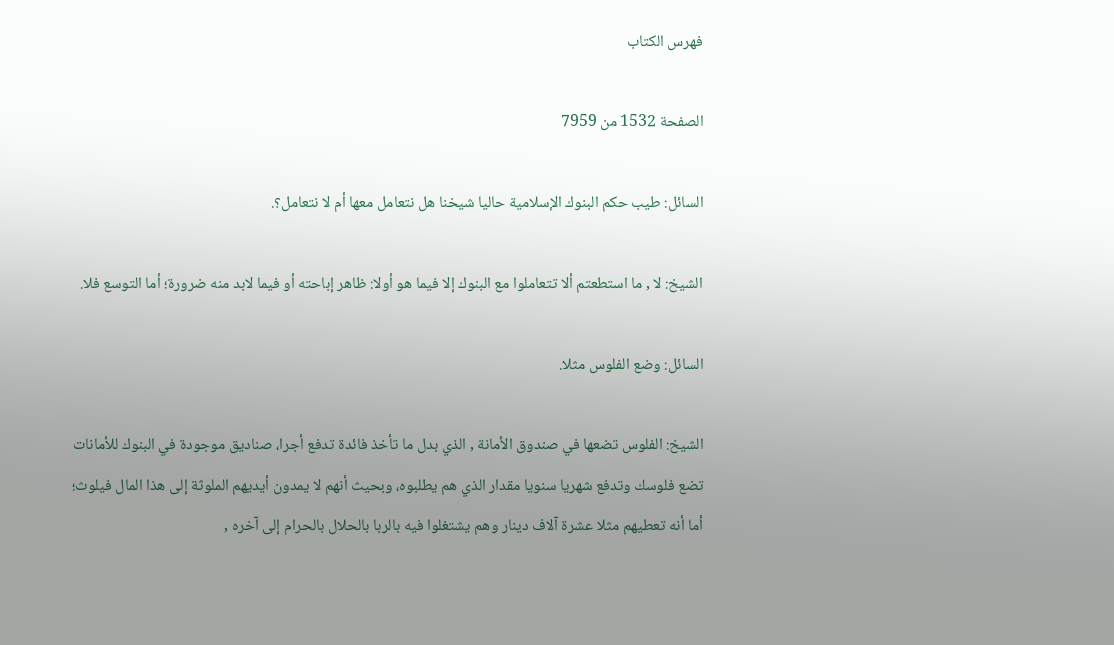فهرس الكتاب

الصفحة 1532 من 7959

السائل: طيب حكم البنوك الإسلامية حاليا شيخنا هل نتعامل معها أم لا نتعامل؟.

الشيخ: لا , ما استطعتم ألا تتعاملوا مع البنوك إلا فيما هو أولا: ظاهر إباحته أو فيما لابد منه ضرورة؛ أما التوسع فلا.

السائل: وضع الفلوس مثلا.

الشيخ: الفلوس تضعها في صندوق الأمانة , الذي بدل ما تأخذ فائدة تدفع أجرا، صناديق موجودة في البنوك للأمانات تضع فلوسك وتدفع شهريا سنويا مقدار الذي هم يطلبوه، وبحيث أنهم لا يمدون أيديهم الملوثة إلى هذا المال فيلوث؛ أما أنه تعطيهم مثلا عشرة آلاف دينار وهم يشتغلوا فيه بالربا بالحلال بالحرام إلى آخره ,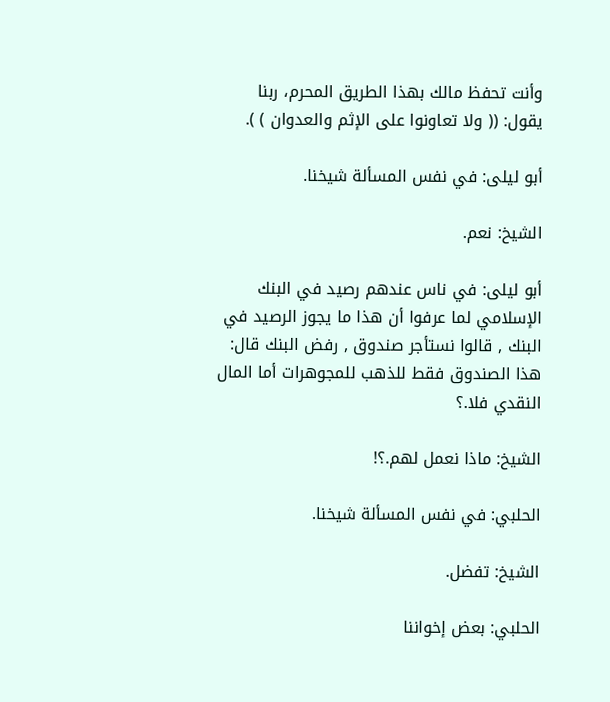وأنت تحفظ مالك بهذا الطريق المحرم، ربنا يقول: (( ولا تعاونوا على الإثم والعدوان ) ).

أبو ليلى: في نفس المسألة شيخنا.

الشيخ: نعم.

أبو ليلى: في ناس عندهم رصيد في البنك الإسلامي لما عرفوا أن هذا ما يجوز الرصيد في البنك , قالوا نستأجر صندوق , رفض البنك قال: هذا الصندوق فقط للذهب للمجوهرات أما المال النقدي فلا.؟

الشيخ: ماذا نعمل لهم.؟!

الحلبي: في نفس المسألة شيخنا.

الشيخ: تفضل.

الحلبي: بعض إخواننا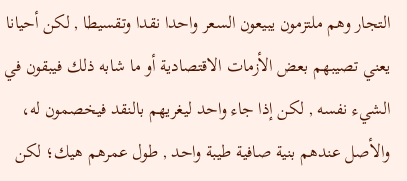التجار وهم ملتزمون يبيعون السعر واحدا نقدا وتقسيطا , لكن أحيانا يعني تصيبهم بعض الأزمات الاقتصادية أو ما شابه ذلك فيبقون في الشيء نفسه , لكن إذا جاء واحد ليغريهم بالنقد فيخصمون له، والأصل عندهم بنية صافية طيبة واحد , طول عمرهم هيك؛ لكن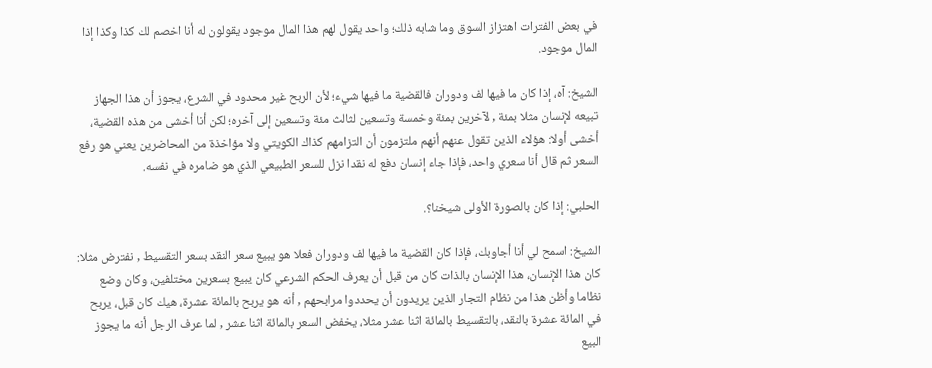في بعض الفترات اهتزاز السوق وما شابه ذلك؛ واحد يقول لهم هذا المال موجود يقولون له أنا اخصم لك كذا وكذا إذا المال موجود.

الشيخ: آه، إذا كان ما فيها لف ودوران فالقضية ما فيها شيء؛ لأن الربح غير محدود في الشرع، يجوز أن هذا الجهاز تبيعه لإنسان مثلا بمئة , لآخرين بمئة وخمسة وتسعين لثالث مئة وتسعين إلى آخره؛ لكن أنا أخشى من هذه القضية، أخشى أولا: هؤلاء الذين تقول عنهم أنهم ملتزمون أن التزامهم كذاك الكويتي ولا مؤاخذة من المحاضرين يعني هو رفع السعر ثم قال أنا سعري واحد، فإذا جاء إنسان دفع له نقدا نزل للسعر الطبيعي الذي هو ضامره في نفسه.

الحلبي: إذا كان بالصورة الأولى شيخنا؟.

الشيخ: اسمح لي أنا أجاوبك، فإذا كان القضية ما فيها لف ودوران فعلا هو يبيع سعر النقد بسعر التقسيط , نفترض مثلا: كان هذا الإنسان، هذا الإنسان بالذات كان من قبل أن يعرف الحكم الشرعي كان يبيع بسعرين مختلفين، وكان وضع نظاما وأظن هذا من نظام التجار الذين يريدون أن يحددوا مرابحهم , أنه هو يربح بالمائة عشرة، هيك كان قبل، يربح في المائة عشرة بالنقد، بالتقسيط بالمائة اثنا عشر مثلا، يخفض السعر بالمائة اثنا عشر , لما عرف الرجل أنه ما يجوز البيع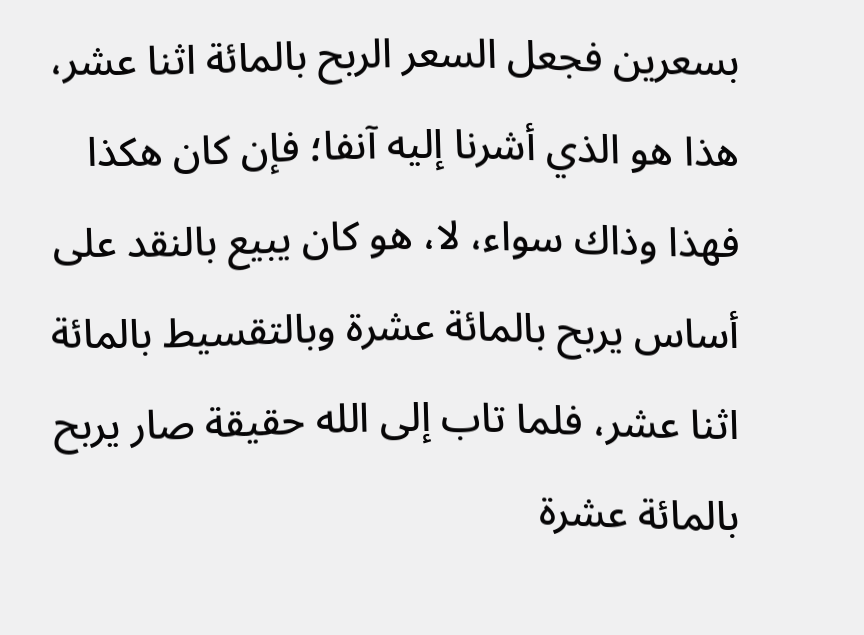بسعرين فجعل السعر الربح بالمائة اثنا عشر، هذا هو الذي أشرنا إليه آنفا؛ فإن كان هكذا فهذا وذاك سواء، لا، هو كان يبيع بالنقد على أساس يربح بالمائة عشرة وبالتقسيط بالمائة اثنا عشر، فلما تاب إلى الله حقيقة صار يربح بالمائة عشرة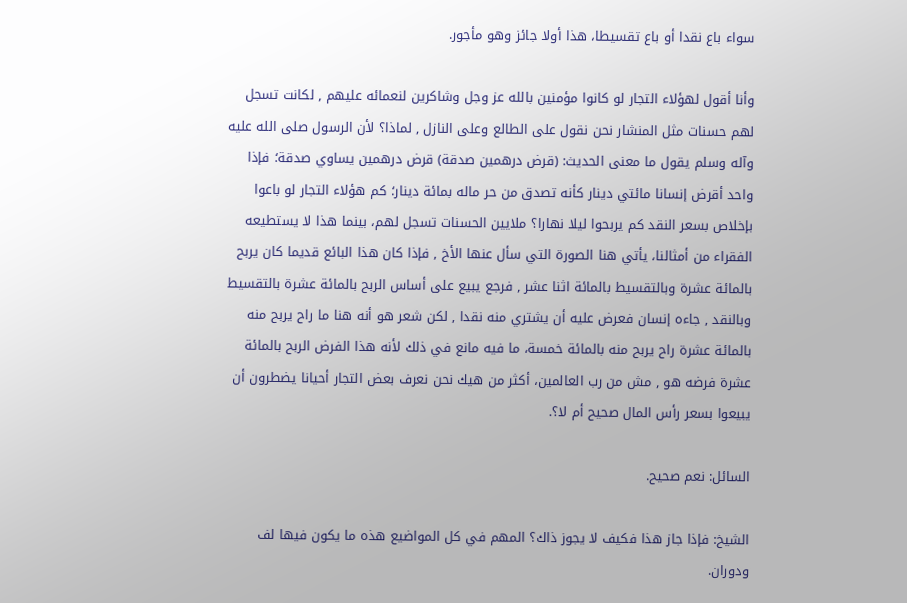سواء باع نقدا أو باع تقسيطا، هذا أولا جائز وهو مأجور.

وأنا أقول لهؤلاء التجار لو كانوا مؤمنين بالله عز وجل وشاكرين لنعمائه عليهم , لكانت تسجل لهم حسنات مثل المنشار نحن نقول على الطالع وعلى النازل , لماذا؟ لأن الرسول صلى الله عليه وآله وسلم يقول ما معنى الحديث: (قرض درهمين صدقة) قرض درهمين يساوي صدقة؛ فإذا واحد أقرض إنسانا مائتي دينار كأنه تصدق من حر ماله بمائة دينار؛ كم هؤلاء التجار لو باعوا بإخلاص بسعر النقد كم يربحوا ليلا نهارا؟ ملايين الحسنات تسجل لهم، بينما هذا لا يستطيعه الفقراء من أمثالنا، يأتي هنا الصورة التي سأل عنها الأخ , فإذا كان هذا البائع قديما كان يربح بالمائة عشرة وبالتقسيط بالمائة اثنا عشر , فرجع يبيع على أساس الربح بالمائة عشرة بالتقسيط وبالنقد , جاءه إنسان فعرض عليه أن يشتري منه نقدا , لكن شعر هو أنه هنا ما راح يربح منه بالمائة عشرة راح يربح منه بالمائة خمسة، ما فيه مانع في ذلك لأنه هذا الفرض الربح بالمائة عشرة فرضه هو , مش من رب العالمين، أكثر من هيك نحن نعرف بعض التجار أحيانا يضطرون أن يبيعوا بسعر رأس المال صحيح أم لا؟.

السائل: نعم صحيح.

الشيخ: فإذا جاز هذا فكيف لا يجوز ذاك؟ المهم في كل المواضيع هذه ما يكون فيها لف ودوران.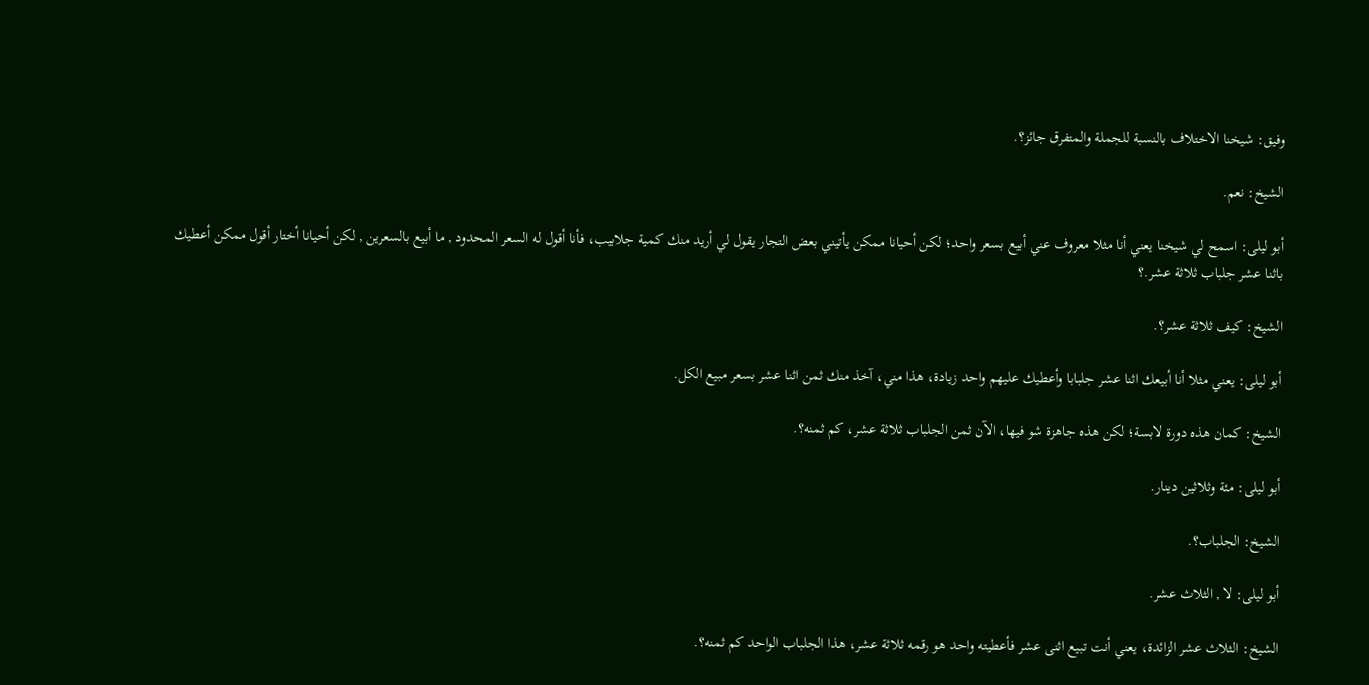وفيق: شيخنا الاختلاف بالنسبة للجملة والمتفرق جائز؟.

الشيخ: نعم.

أبو ليلى: اسمح لي شيخنا يعني أنا مثلا معروف عني أبيع بسعر واحد؛ لكن أحيانا ممكن يأتيني بعض التجار يقول لي أريد منك كمية جلابيب، فأنا أقول له السعر المحدود , ما أبيع بالسعرين , لكن أحيانا أختار أقول ممكن أعطيك باثنا عشر جلباب ثلاثة عشر.؟

الشيخ: كيف ثلاثة عشر؟.

أبو ليلى: يعني مثلا أنا أبيعك اثنا عشر جلبابا وأعطيك عليهم واحد زيادة، هذا مني، آخذ منك ثمن اثنا عشر بسعر مبيع الكل.

الشيخ: كمان هذه دورة لابسة؛ لكن هذه جاهزة شو فيها، الآن ثمن الجلباب ثلاثة عشر، كم ثمنه؟.

أبو ليلى: مئة وثلاثين دينار.

الشيخ: الجلباب؟.

أبو ليلى: لا , الثلاث عشر.

الشيخ: الثلاث عشر الزائدة، يعني أنت تبيع اثنى عشر فأعطيته واحد هو رقمه ثلاثة عشر، هذا الجلباب الواحد كم ثمنه؟.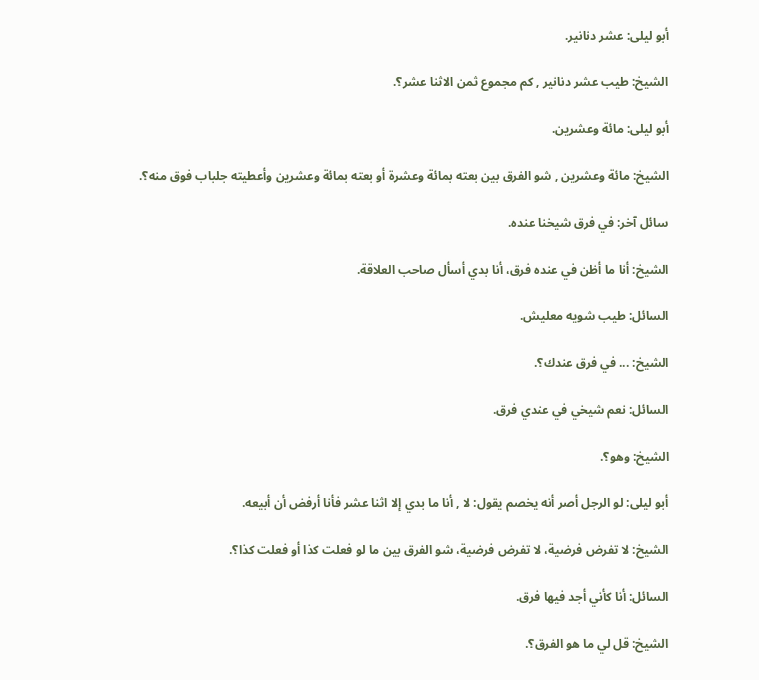أبو ليلى: عشر دنانير.

الشيخ: طيب عشر دنانير , كم مجموع ثمن الاثنا عشر؟.

أبو ليلى: مائة وعشرين.

الشيخ: مائة وعشرين , شو الفرق بين بعته بمائة وعشرة أو بعته بمائة وعشرين وأعطيته جلباب فوق منه؟.

سائل آخر: في فرق شيخنا عنده.

الشيخ: أنا ما أظن في عنده فرق، أنا بدي أسأل صاحب العلاقة.

السائل: طيب شويه معليش.

الشيخ: ... في فرق عندك؟.

السائل: نعم شيخي في عندي فرق.

الشيخ: وهو؟.

أبو ليلى: لو الرجل أصر أنه يخصم يقول: لا , أنا ما بدي إلا اثنا عشر فأنا أرفض أن أبيعه.

الشيخ: لا تفرض فرضية، لا تفرض فرضية، شو الفرق بين ما لو فعلت كذا أو فعلت كذا؟.

السائل: أنا كأني أجد فيها فرق.

الشيخ: قل لي ما هو الفرق؟.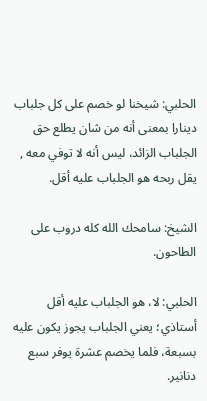الحلبي: شيخنا لو خصم على كل جلباب دينارا بمعنى أنه من شان يطلع حق الجلباب الزائد، ليس أنه لا توفي معه , يقل ربحه هو الجلباب عليه أقل.

الشيخ: سامحك الله كله دروب على الطاحون.

الحلبي: لا، هو الجلباب عليه أقل أستاذي؛ يعني الجلباب يجوز يكون عليه بسبعة، فلما يخصم عشرة يوفر سبع دنانير.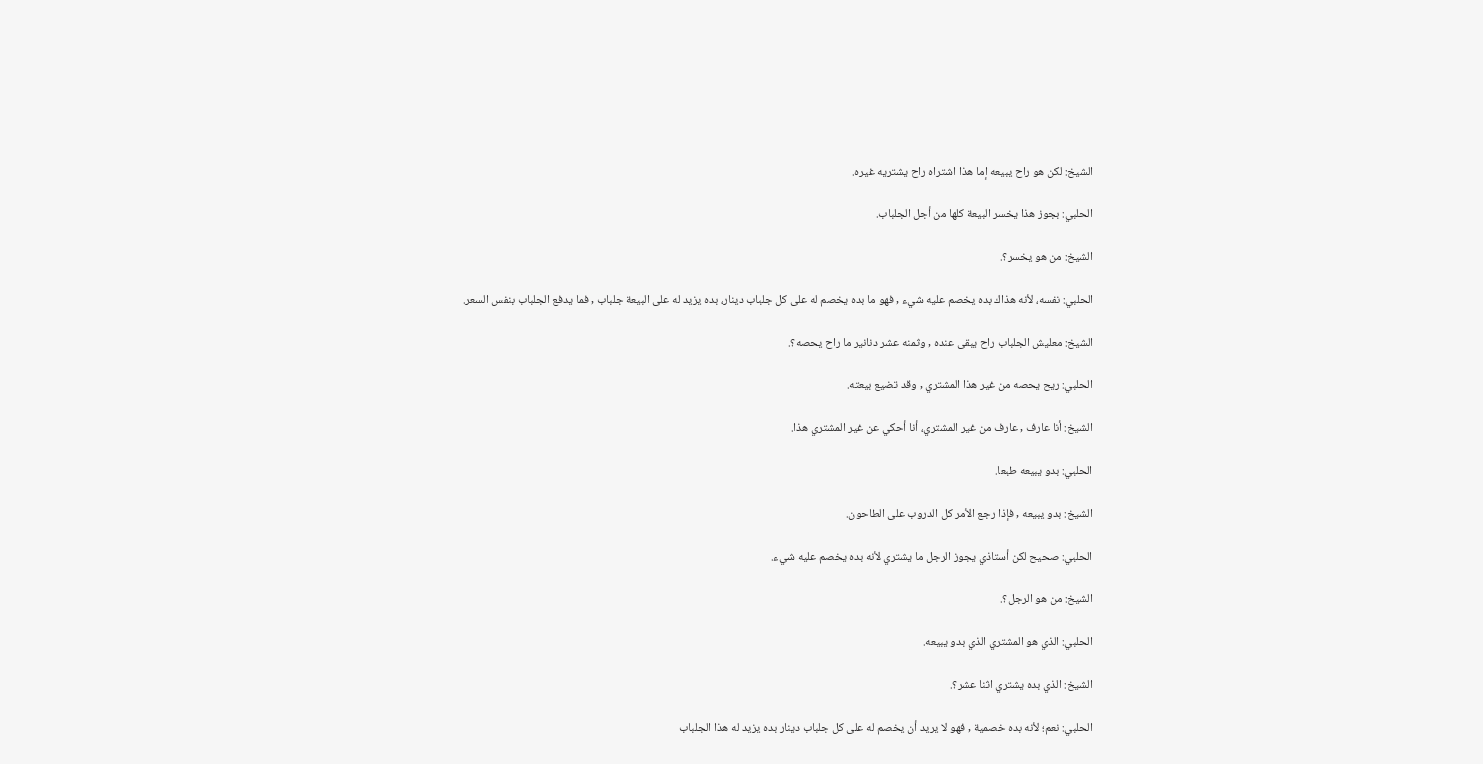الشيخ: لكن هو راح يبيعه إما هذا اشتراه راح يشتريه غيره.

الحلبي: بجوز هذا يخسر البيعة كلها من أجل الجلباب.

الشيخ: من هو يخسر؟.

الحلبي: نفسه، لأنه هذاك بده يخصم عليه شيء , فهو ما بده يخصم له على كل جلباب دينار، بده يزيد له على البيعة جلباب , فما يدفع الجلباب بنفس السعر.

الشيخ: معليش الجلباب راح يبقى عنده , وثمنه عشر دنانير ما راح يحصه؟.

الحلبي: ريح يحصه من غير هذا المشتري , وقد تضيع بيعته.

الشيخ: أنا عارف , عارف من غير المشتري، أنا أحكي عن غير المشتري هذا.

الحلبي: بدو يبيعه طبعا.

الشيخ: بدو يبيعه , فإذا رجع الأمر كل الدروب على الطاحون.

الحلبي: صحيح لكن أستاذي يجوز الرجل ما يشتري لأنه بده يخصم عليه شيء.

الشيخ: من هو الرجل؟.

الحلبي: الذي هو المشتري الذي بدو يبيعه.

الشيخ: الذي بده يشتري اثنا عشر؟.

الحلبي: نعم؛ لأنه بده خصمية , فهو لا يريد أن يخصم له على كل جلباب دينار بده يزيد له هذا الجلباب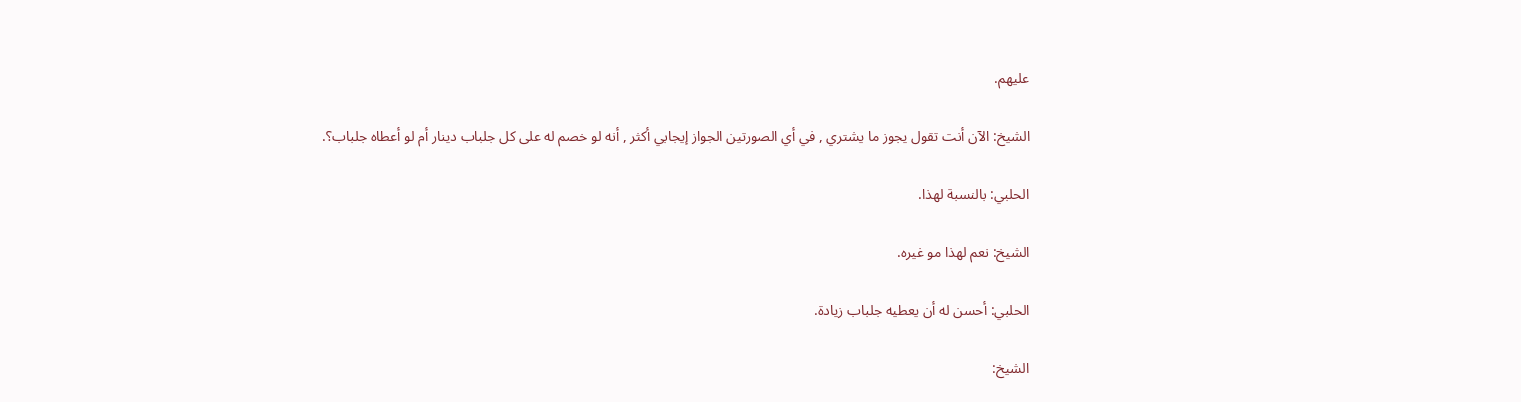عليهم.

الشيخ: الآن أنت تقول يجوز ما يشتري , في أي الصورتين الجواز إيجابي أكثر , أنه لو خصم له على كل جلباب دينار أم لو أعطاه جلباب؟.

الحلبي: بالنسبة لهذا.

الشيخ: نعم لهذا مو غيره.

الحلبي: أحسن له أن يعطيه جلباب زيادة.

الشيخ: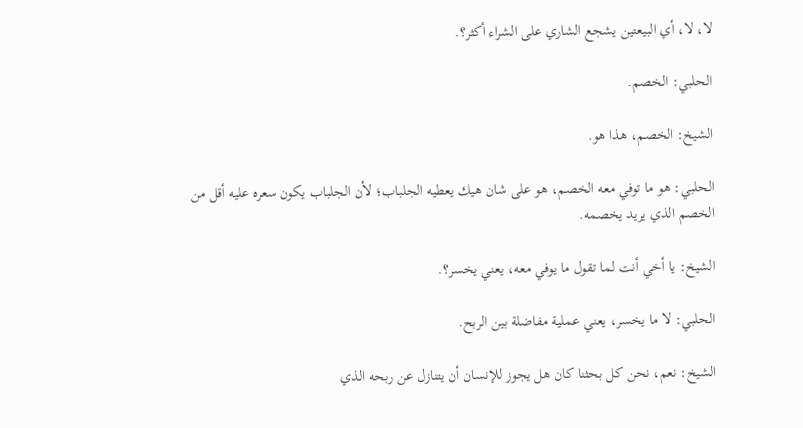لا، لا، أي البيعتين يشجع الشاري على الشراء أكثر؟.

الحلبي: الخصم.

الشيخ: الخصم، هذا هو.

الحلبي: هو ما توفي معه الخصم، هو على شان هيك يعطيه الجلباب؛ لأن الجلباب يكون سعره عليه أقل من الخصم الذي يريد يخصمه.

الشيخ: يا أخي أنت لما تقول ما يوفي معه، يعني يخسر؟.

الحلبي: لا ما يخسر، يعني عملية مفاضلة بين الربح.

الشيخ: نعم، نحن كل بحثنا كان هل يجوز للإنسان أن يتنازل عن ربحه الذي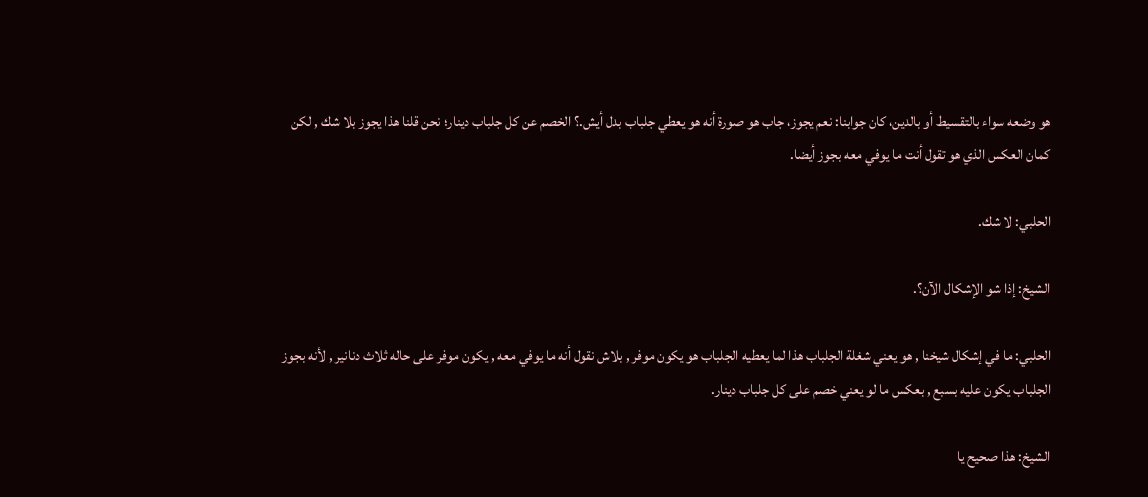هو وضعه سواء بالتقسيط أو بالدين، كان جوابنا: نعم يجوز، جاب هو صورة أنه هو يعطي جلباب بدل أيش.؟ الخصم عن كل جلباب دينار؛ نحن قلنا هذا يجوز بلا شك , لكن كمان العكس الذي هو تقول أنت ما يوفي معه بجوز أيضا.

الحلبي: لا شك.

الشيخ: إذا شو الإشكال الآن؟.

الحلبي: ما في إشكال شيخنا , هو يعني شغلة الجلباب هذا لما يعطيه الجلباب هو يكون موفر , بلاش نقول أنه ما يوفي معه , يكون موفر على حاله ثلاث دنانير , لأنه بجوز الجلباب يكون عليه بسبع , بعكس ما لو يعني خصم على كل جلباب دينار.

الشيخ: هذا صحيح يا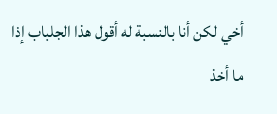أخي لكن أنا بالنسبة له أقول هذا الجلباب إذا ما أخذ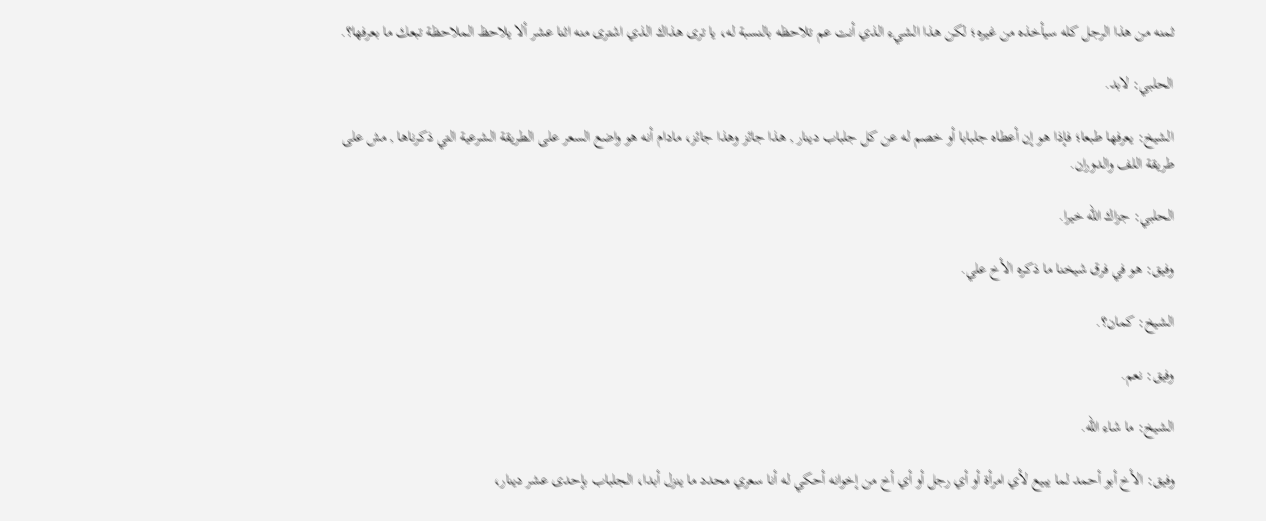ثمنه من هذا الرجل كله سيأخذه من غيره؛ لكن هذا الشيء الذي أنت عم تلاحظه بالنسبة له، يا ترى هذاك الذي اشترى منه اثنا عشر ألا يلاحظ الملاحظة تبعك ما بعرفها؟.

الحلبي: لابد.

الشيخ: يعرفها طبعا؛ فإذا هو إن أعطاه جلبابا أو خصم له عن كل جلباب دينار , هذا جائز وهذا جائز، مادام أنه هو واضع السعر على الطريقة الشرعية التي ذكرناها , مش على طريقة اللف والدوران.

الحلبي: جزاك الله خيرا.

وفيق: هو في فرق شيخنا ما ذكره الأخ علي.

الشيخ: كمان؟.

وفيق: نعم.

الشيخ: ما شاء الله.

وفيق: الأخ أبو أحمد لما يبيع لأي امرأة أو أي رجل أو أي أخ من إخوانه أحكي له أنا سعري محدد ما ينزل أبدا، الجلباب بإحدى عشر دينار،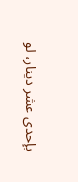بإحدى عشر دينار، لو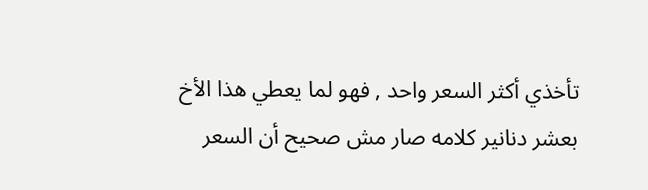تأخذي أكثر السعر واحد , فهو لما يعطي هذا الأخ بعشر دنانير كلامه صار مش صحيح أن السعر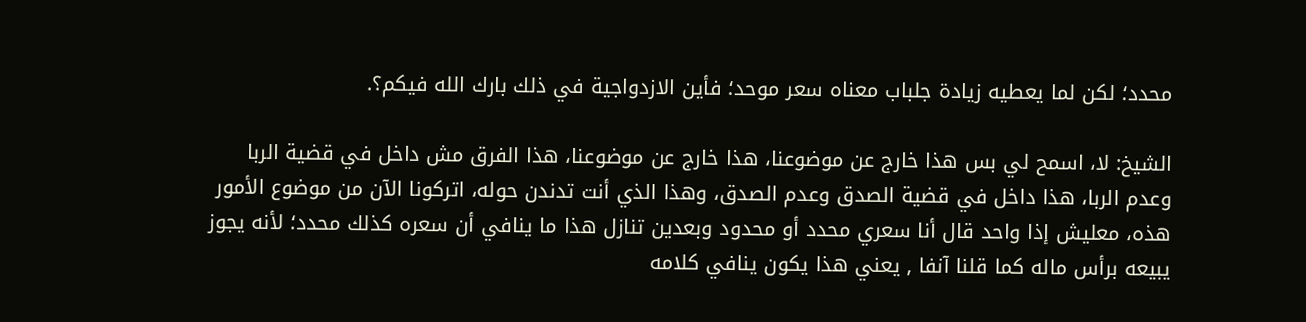محدد؛ لكن لما يعطيه زيادة جلباب معناه سعر موحد؛ فأين الازدواجية في ذلك بارك الله فيكم؟.

الشيخ: لا، اسمح لي بس هذا خارج عن موضوعنا، هذا خارج عن موضوعنا، هذا الفرق مش داخل في قضية الربا وعدم الربا، هذا داخل في قضية الصدق وعدم الصدق، وهذا الذي أنت تدندن حوله، اتركونا الآن من موضوع الأمور هذه، معليش إذا واحد قال أنا سعري محدد أو محدود وبعدين تنازل هذا ما ينافي أن سعره كذلك محدد؛ لأنه يجوز يبيعه برأس ماله كما قلنا آنفا , يعني هذا يكون ينافي كلامه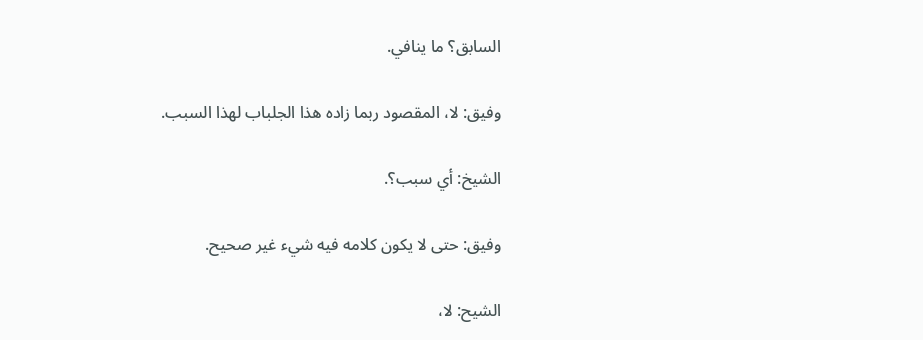السابق؟ ما ينافي.

وفيق: لا، المقصود ربما زاده هذا الجلباب لهذا السبب.

الشيخ: أي سبب؟.

وفيق: حتى لا يكون كلامه فيه شيء غير صحيح.

الشيح: لا،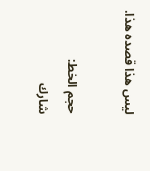ليس هذا قصده هذا.

حجم الخط:
شارك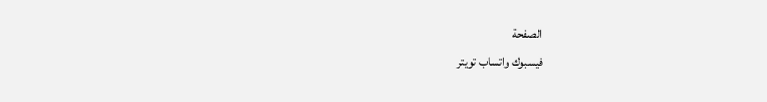الصفحة
فيسبوك واتساب تويتر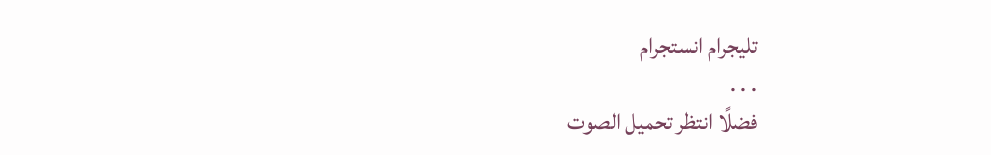تليجرام انستجرام
. . .
فضلًا انتظر تحميل الصوت